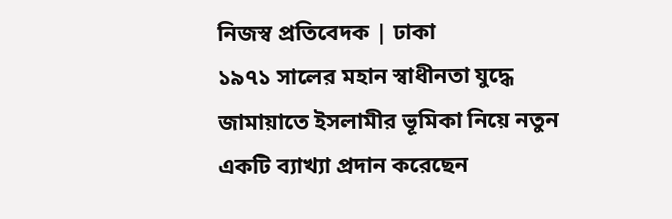নিজস্ব প্রতিবেদক | ঢাকা
১৯৭১ সালের মহান স্বাধীনতা যুদ্ধে জামায়াতে ইসলামীর ভূমিকা নিয়ে নতুন একটি ব্যাখ্যা প্রদান করেছেন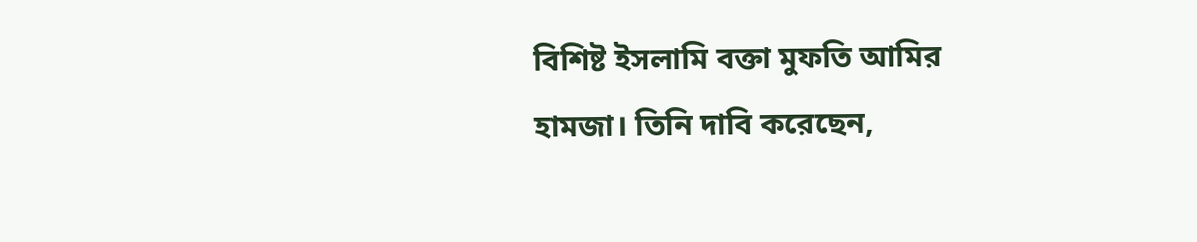বিশিষ্ট ইসলামি বক্তা মুফতি আমির হামজা। তিনি দাবি করেছেন,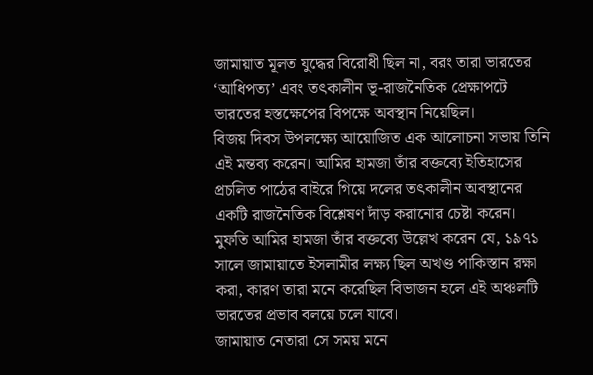জামায়াত মূলত যুদ্ধের বিরোধী ছিল না, বরং তারা ভারতের ‘আধিপত্য’ এবং তৎকালীন ভূ-রাজনৈতিক প্রেক্ষাপটে ভারতের হস্তক্ষেপের বিপক্ষে অবস্থান নিয়েছিল।
বিজয় দিবস উপলক্ষ্যে আয়োজিত এক আলোচনা সভায় তিনি এই মন্তব্য করেন। আমির হামজা তাঁর বক্তব্যে ইতিহাসের প্রচলিত পাঠের বাইরে গিয়ে দলের তৎকালীন অবস্থানের একটি রাজনৈতিক বিশ্লেষণ দাঁড় করানোর চেষ্টা করেন।
মুফতি আমির হামজা তাঁর বক্তব্যে উল্লেখ করেন যে, ১৯৭১ সালে জামায়াতে ইসলামীর লক্ষ্য ছিল অখণ্ড পাকিস্তান রক্ষা করা, কারণ তারা মনে করেছিল বিভাজন হলে এই অঞ্চলটি ভারতের প্রভাব বলয়ে চলে যাবে।
জামায়াত নেতারা সে সময় মনে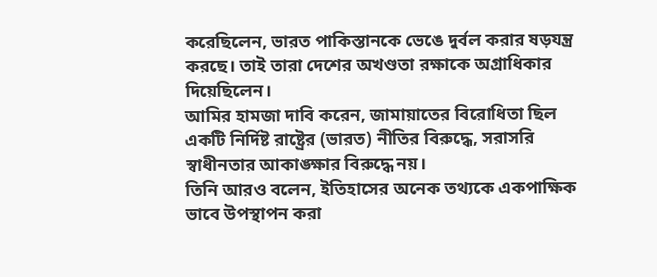করেছিলেন, ভারত পাকিস্তানকে ভেঙে দুর্বল করার ষড়যন্ত্র করছে। তাই তারা দেশের অখণ্ডতা রক্ষাকে অগ্রাধিকার দিয়েছিলেন।
আমির হামজা দাবি করেন, জামায়াতের বিরোধিতা ছিল একটি নির্দিষ্ট রাষ্ট্রের (ভারত) নীতির বিরুদ্ধে, সরাসরি স্বাধীনতার আকাঙ্ক্ষার বিরুদ্ধে নয়।
তিনি আরও বলেন, ইতিহাসের অনেক তথ্যকে একপাক্ষিক ভাবে উপস্থাপন করা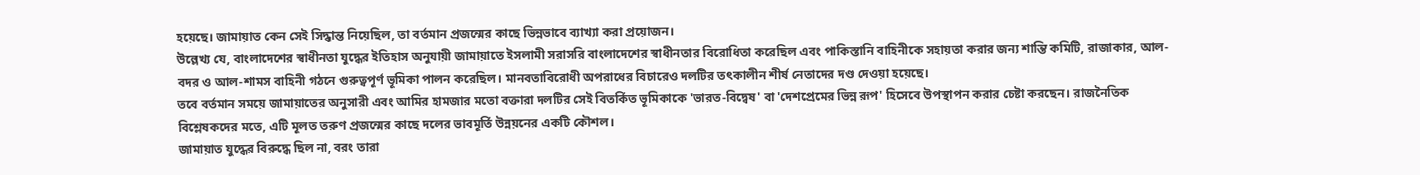হয়েছে। জামায়াত কেন সেই সিদ্ধান্ত নিয়েছিল, তা বর্তমান প্রজন্মের কাছে ভিন্নভাবে ব্যাখ্যা করা প্রয়োজন।
উল্লেখ্য যে, বাংলাদেশের স্বাধীনতা যুদ্ধের ইতিহাস অনুযায়ী জামায়াতে ইসলামী সরাসরি বাংলাদেশের স্বাধীনতার বিরোধিতা করেছিল এবং পাকিস্তানি বাহিনীকে সহায়তা করার জন্য শান্তি কমিটি, রাজাকার, আল-বদর ও আল-শামস বাহিনী গঠনে গুরুত্বপূর্ণ ভূমিকা পালন করেছিল। মানবতাবিরোধী অপরাধের বিচারেও দলটির তৎকালীন শীর্ষ নেতাদের দণ্ড দেওয়া হয়েছে।
তবে বর্তমান সময়ে জামায়াতের অনুসারী এবং আমির হামজার মতো বক্তারা দলটির সেই বিতর্কিত ভূমিকাকে 'ভারত-বিদ্বেষ' বা 'দেশপ্রেমের ভিন্ন রূপ' হিসেবে উপস্থাপন করার চেষ্টা করছেন। রাজনৈতিক বিশ্লেষকদের মতে, এটি মূলত তরুণ প্রজন্মের কাছে দলের ভাবমূর্তি উন্নয়নের একটি কৌশল।
জামায়াত যুদ্ধের বিরুদ্ধে ছিল না, বরং তারা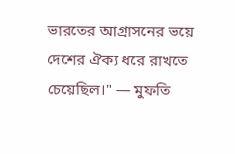ভারতের আগ্রাসনের ভয়ে দেশের ঐক্য ধরে রাখতে চেয়েছিল।" — মুফতি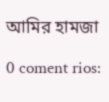আমির হামজা

0 coment rios: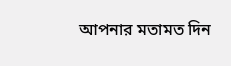আপনার মতামত দিন